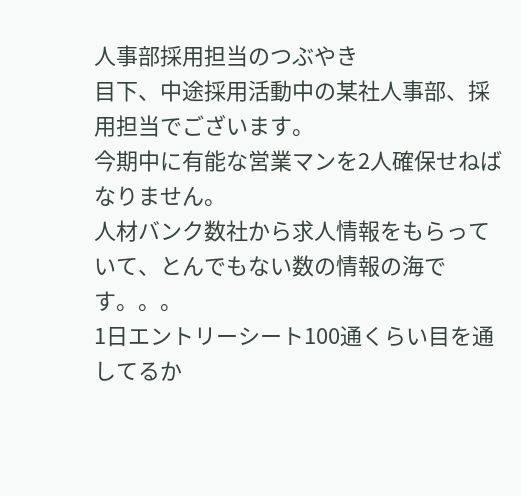人事部採用担当のつぶやき
目下、中途採用活動中の某社人事部、採用担当でございます。
今期中に有能な営業マンを2人確保せねばなりません。
人材バンク数社から求人情報をもらっていて、とんでもない数の情報の海です。。。
1日エントリーシート100通くらい目を通してるか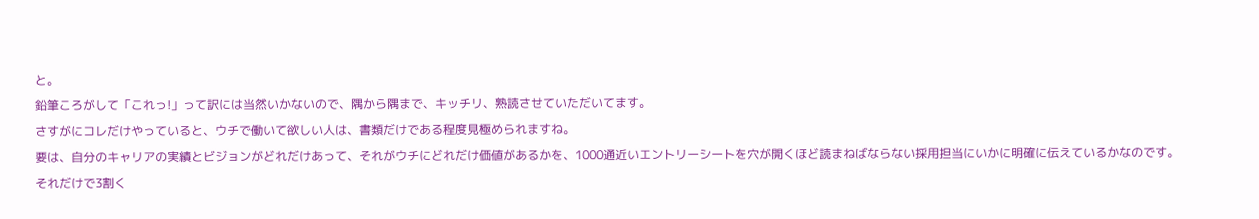と。
鉛筆ころがして「これっ!」って訳には当然いかないので、隅から隅まで、キッチリ、熟読させていただいてます。
さすがにコレだけやっていると、ウチで働いて欲しい人は、書類だけである程度見極められますね。
要は、自分のキャリアの実績とビジョンがどれだけあって、それがウチにどれだけ価値があるかを、1000通近いエントリーシートを穴が開くほど読まねばならない採用担当にいかに明確に伝えているかなのです。
それだけで3割く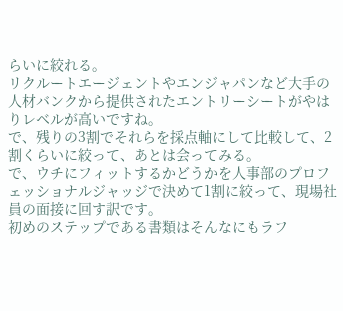らいに絞れる。
リクルートエージェントやエンジャパンなど大手の人材バンクから提供されたエントリーシートがやはりレベルが高いですね。
で、残りの3割でそれらを採点軸にして比較して、2割くらいに絞って、あとは会ってみる。
で、ウチにフィットするかどうかを人事部のプロフェッショナルジャッジで決めて1割に絞って、現場社員の面接に回す訳です。
初めのステップである書類はそんなにもラフ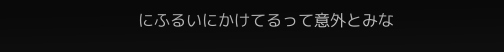にふるいにかけてるって意外とみな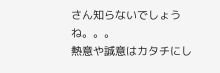さん知らないでしょうね。。。
熱意や誠意はカタチにし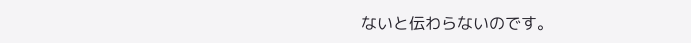ないと伝わらないのです。